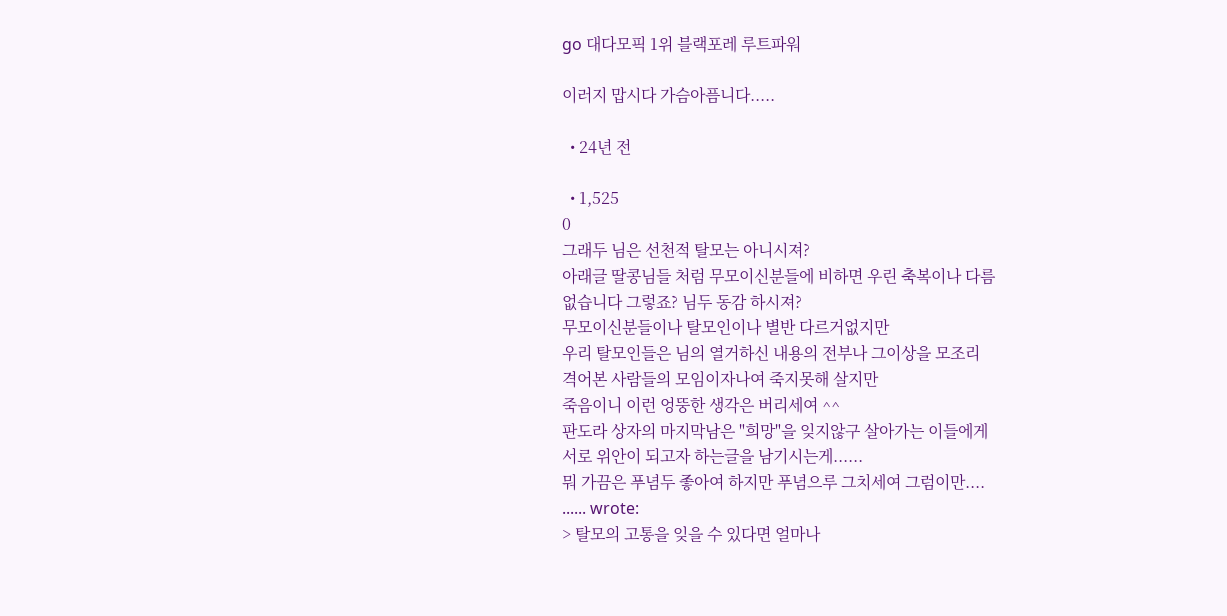go 대다모픽 1위 블랙포레 루트파워

이러지 맙시다 가슴아픔니다.....

  • 24년 전

  • 1,525
0
그래두 님은 선천적 탈모는 아니시져?
아래글 딸콩님들 처럼 무모이신분들에 비하면 우린 축복이나 다름
없습니다 그렇죠? 님두 동감 하시져?
무모이신분들이나 탈모인이나 별반 다르거없지만
우리 탈모인들은 님의 열거하신 내용의 전부나 그이상을 모조리
격어본 사람들의 모임이자나여 죽지못해 살지만
죽음이니 이런 엉뚱한 생각은 버리세여 ^^
판도라 상자의 마지막남은 "희망"을 잊지않구 살아가는 이들에게
서로 위안이 되고자 하는글을 남기시는게......
뭐 가끔은 푸념두 좋아여 하지만 푸념으루 그치세여 그럼이만....
...... wrote:
> 탈모의 고통을 잊을 수 있다면 얼마나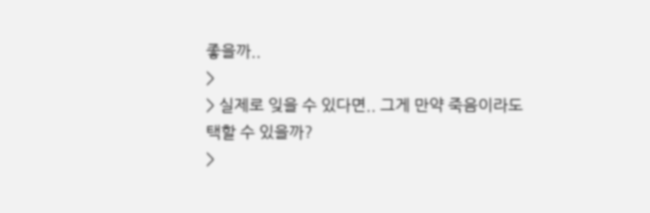좋을까..
>
> 실제로 잊을 수 있다면.. 그게 만약 죽음이라도 택할 수 있을까?
>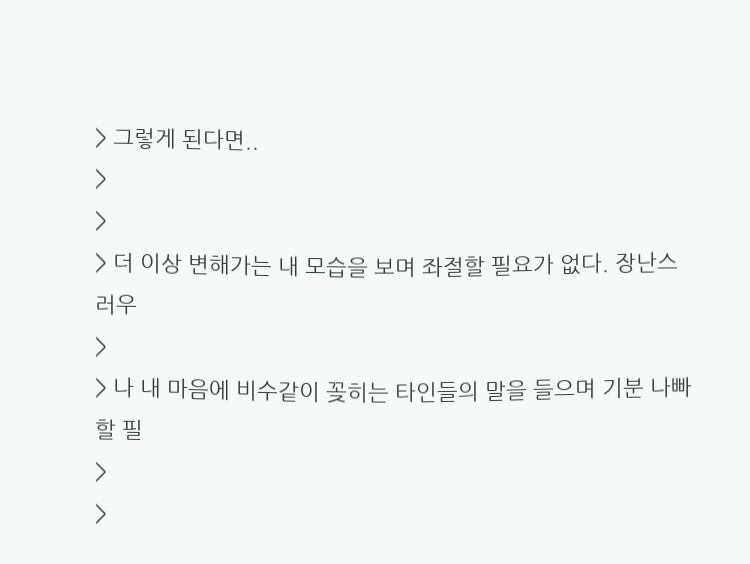> 그렇게 된다면..
>
>
> 더 이상 변해가는 내 모습을 보며 좌절할 필요가 없다. 장난스러우
>
> 나 내 마음에 비수같이 꽂히는 타인들의 말을 들으며 기분 나빠할 필
>
>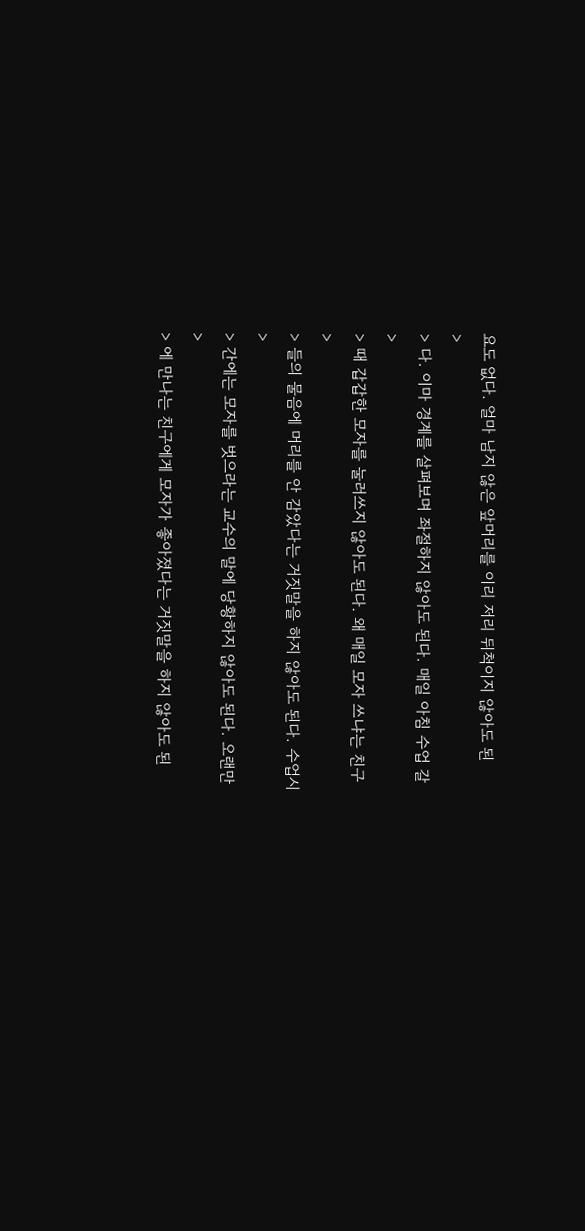요도 없다. 얼마 남지 않은 앞머리를 이리 저리 뒤척이지 않아도 된
>
> 다. 이마 경계를 살펴보며 좌절하지 않아도 된다. 매일 아침 수업 갈
>
> 때 갑갑한 모자를 눌러쓰지 않아도 된다. 왜 매일 모자 쓰냐는 친구
>
> 들의 물음에 머리를 안 감았다는 거짓말을 하지 않아도 된다. 수업시
>
> 간에는 모자를 벗으라는 교수의 말에 당황하지 않아도 된다. 오랜만
>
> 에 만나는 친구에게 모자가 좋아졌다는 거짓말을 하지 않아도 된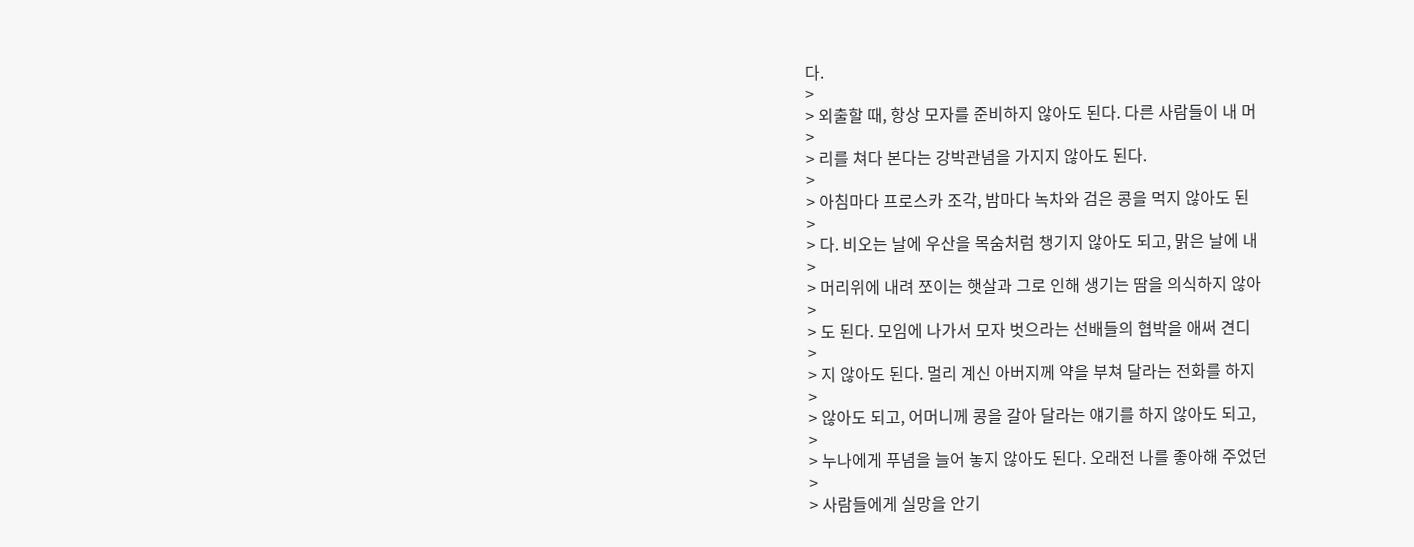다.
>
> 외출할 때, 항상 모자를 준비하지 않아도 된다. 다른 사람들이 내 머
>
> 리를 쳐다 본다는 강박관념을 가지지 않아도 된다.
>
> 아침마다 프로스카 조각, 밤마다 녹차와 검은 콩을 먹지 않아도 된
>
> 다. 비오는 날에 우산을 목숨처럼 챙기지 않아도 되고, 맑은 날에 내
>
> 머리위에 내려 쪼이는 햇살과 그로 인해 생기는 땀을 의식하지 않아
>
> 도 된다. 모임에 나가서 모자 벗으라는 선배들의 협박을 애써 견디
>
> 지 않아도 된다. 멀리 계신 아버지께 약을 부쳐 달라는 전화를 하지
>
> 않아도 되고, 어머니께 콩을 갈아 달라는 얘기를 하지 않아도 되고,
>
> 누나에게 푸념을 늘어 놓지 않아도 된다. 오래전 나를 좋아해 주었던
>
> 사람들에게 실망을 안기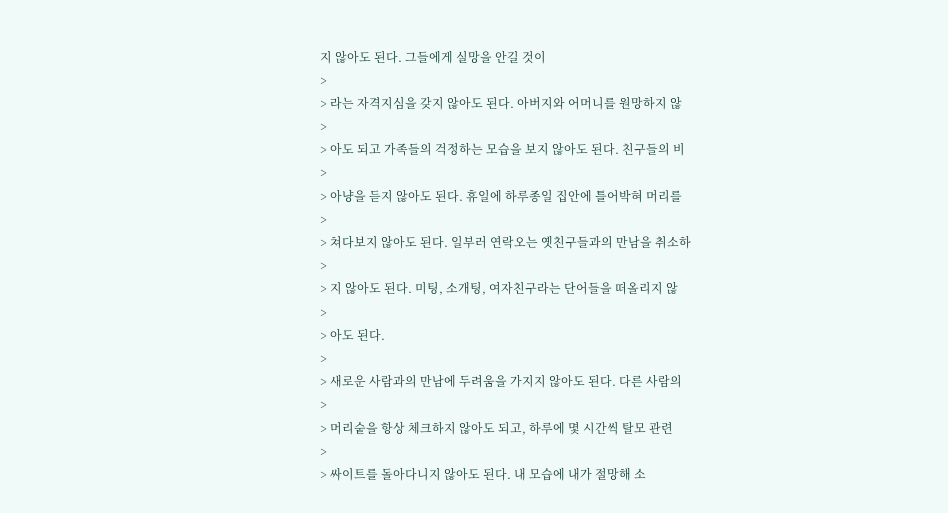지 않아도 된다. 그들에게 실망을 안길 것이
>
> 라는 자격지심을 갖지 않아도 된다. 아버지와 어머니를 원망하지 않
>
> 아도 되고 가족들의 걱정하는 모습을 보지 않아도 된다. 친구들의 비
>
> 아냥을 듣지 않아도 된다. 휴일에 하루종일 집안에 틀어박혀 머리를
>
> 쳐다보지 않아도 된다. 일부러 연락오는 옛친구들과의 만남을 취소하
>
> 지 않아도 된다. 미팅, 소개팅, 여자친구라는 단어들을 떠올리지 않
>
> 아도 된다.
>
> 새로운 사람과의 만남에 두려움을 가지지 않아도 된다. 다른 사람의
>
> 머리숱을 항상 체크하지 않아도 되고, 하루에 몇 시간씩 탈모 관련
>
> 싸이트를 돌아다니지 않아도 된다. 내 모습에 내가 절망해 소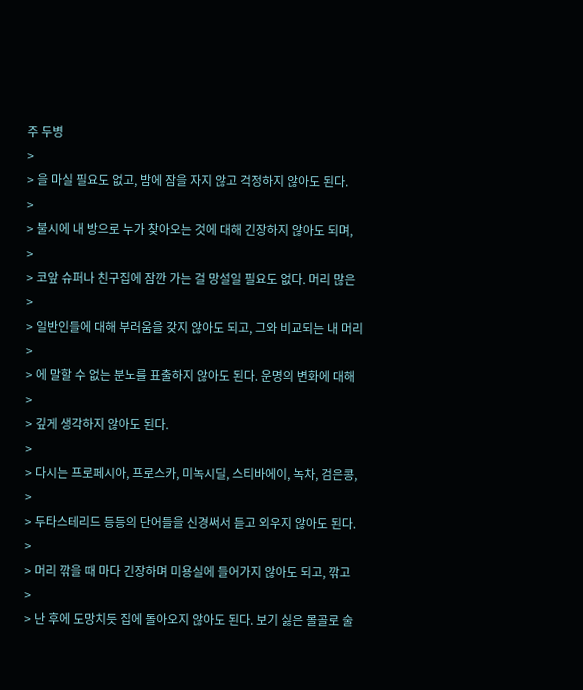주 두병
>
> 을 마실 필요도 없고, 밤에 잠을 자지 않고 걱정하지 않아도 된다.
>
> 불시에 내 방으로 누가 찾아오는 것에 대해 긴장하지 않아도 되며,
>
> 코앞 슈퍼나 친구집에 잠깐 가는 걸 망설일 필요도 없다. 머리 많은
>
> 일반인들에 대해 부러움을 갖지 않아도 되고, 그와 비교되는 내 머리
>
> 에 말할 수 없는 분노를 표출하지 않아도 된다. 운명의 변화에 대해
>
> 깊게 생각하지 않아도 된다.
>
> 다시는 프로페시아, 프로스카, 미녹시딜, 스티바에이, 녹차, 검은콩,
>
> 두타스테리드 등등의 단어들을 신경써서 듣고 외우지 않아도 된다.
>
> 머리 깎을 때 마다 긴장하며 미용실에 들어가지 않아도 되고, 깎고
>
> 난 후에 도망치듯 집에 돌아오지 않아도 된다. 보기 싫은 몰골로 술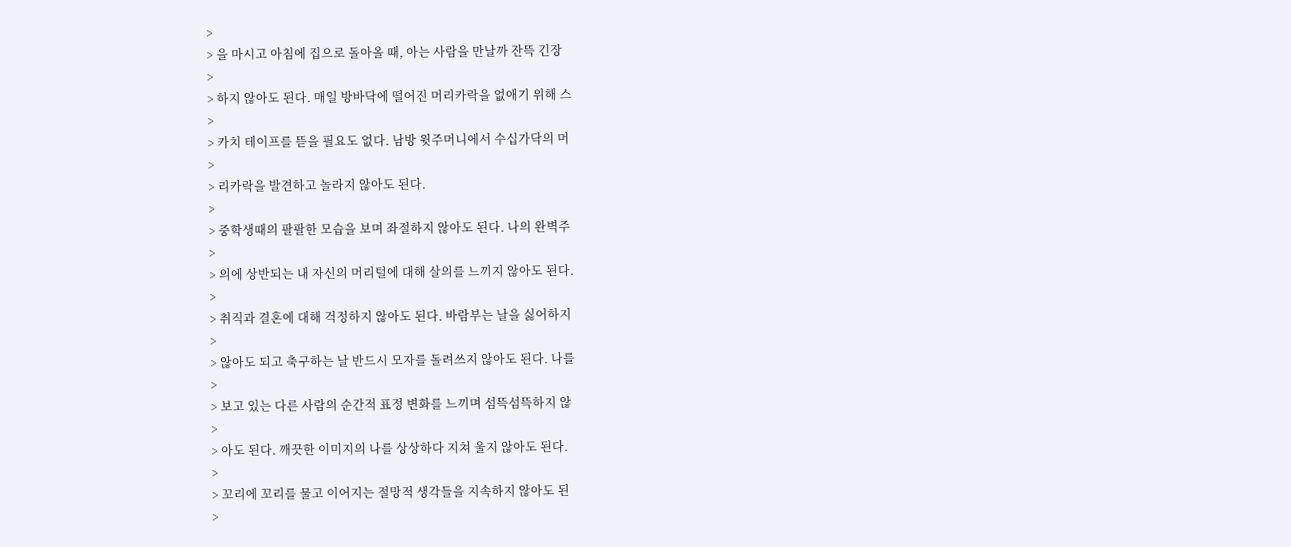>
> 을 마시고 아침에 집으로 돌아올 때, 아는 사람을 만날까 잔뜩 긴장
>
> 하지 않아도 된다. 매일 방바닥에 떨어진 머리카락을 없애기 위해 스
>
> 카치 테이프를 뜯을 필요도 없다. 남방 윗주머니에서 수십가닥의 머
>
> 리카락을 발견하고 놀라지 않아도 된다.
>
> 중학생때의 팔팔한 모습을 보며 좌절하지 않아도 된다. 나의 완벽주
>
> 의에 상반되는 내 자신의 머리털에 대해 살의를 느끼지 않아도 된다.
>
> 취직과 결혼에 대해 걱정하지 않아도 된다. 바람부는 날을 싫어하지
>
> 않아도 되고 축구하는 날 반드시 모자를 돌려쓰지 않아도 된다. 나를
>
> 보고 있는 다른 사람의 순간적 표정 변화를 느끼며 섬뜩섬뜩하지 않
>
> 아도 된다. 깨끗한 이미지의 나를 상상하다 지쳐 울지 않아도 된다.
>
> 꼬리에 꼬리를 물고 이어지는 절망적 생각들을 지속하지 않아도 된
>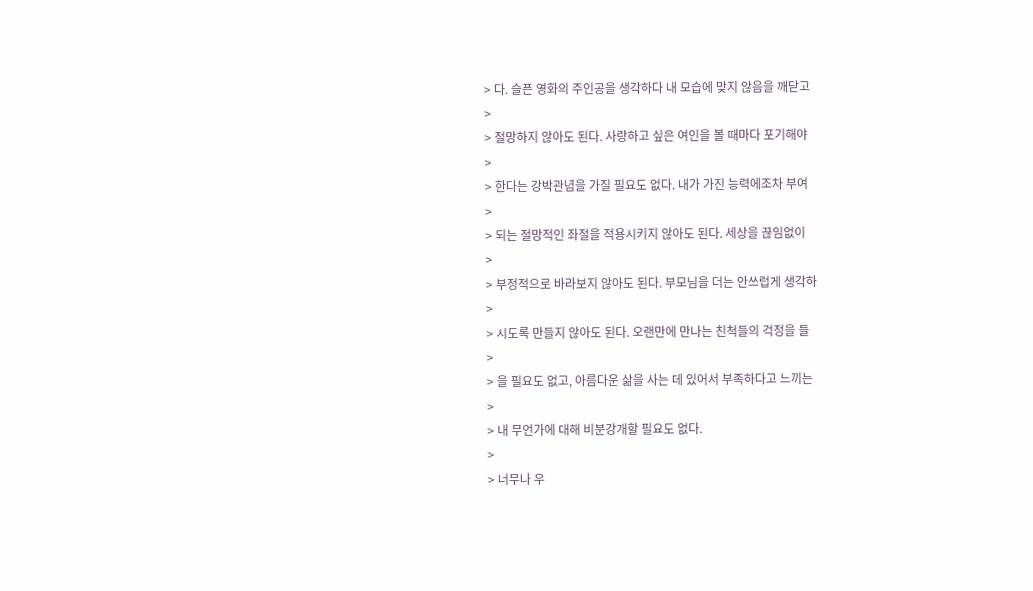> 다. 슬픈 영화의 주인공을 생각하다 내 모습에 맞지 않음을 깨닫고
>
> 절망하지 않아도 된다. 사랑하고 싶은 여인을 볼 때마다 포기해야
>
> 한다는 강박관념을 가질 필요도 없다. 내가 가진 능력에조차 부여
>
> 되는 절망적인 좌절을 적용시키지 않아도 된다. 세상을 끊임없이
>
> 부정적으로 바라보지 않아도 된다. 부모님을 더는 안쓰럽게 생각하
>
> 시도록 만들지 않아도 된다. 오랜만에 만나는 친척들의 걱정을 들
>
> 을 필요도 없고, 아름다운 삶을 사는 데 있어서 부족하다고 느끼는
>
> 내 무언가에 대해 비분강개할 필요도 없다.
>
> 너무나 우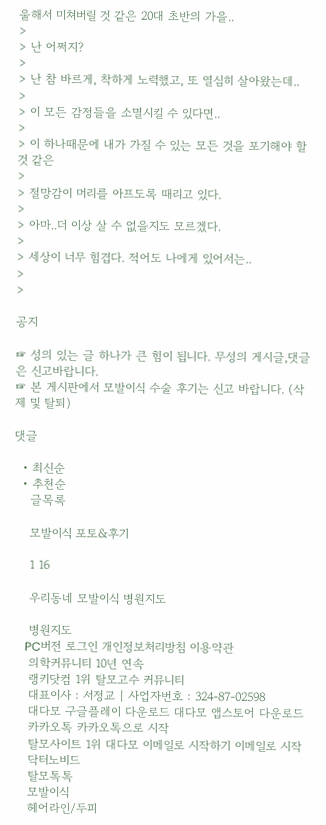울해서 미쳐버릴 것 같은 20대 초반의 가을..
>
> 난 어쩌지?
>
> 난 참 바르게, 착하게 노력했고, 또 열심히 살아왔는데..
>
> 이 모든 감정들을 소멸시킬 수 있다면..
>
> 이 하나때문에 내가 가질 수 있는 모든 것을 포기해야 할 것 같은
>
> 절망감이 머리를 아프도록 때리고 있다.
>
> 아마..더 이상 살 수 없을지도 모르겠다.
>
> 세상이 너무 힘겹다. 적어도 나에게 있어서는..
>
>

공지

☞ 성의 있는 글 하나가 큰 힘이 됩니다. 무성의 게시글,댓글은 신고바랍니다.
☞ 본 게시판에서 모발이식 수술 후기는 신고 바랍니다. (삭제 및 탈퇴)

댓글

  • 최신순
  • 추천순
    글목록

    모발이식 포토&후기

    1 16

    우리동네 모발이식 병원지도

    병원지도
    PC버전 로그인 개인정보처리방침 이용약관
    의학커뮤니티 10년 연속
    랭키닷컴 1위 탈모고수 커뮤니티
    대표이사 : 서정교 | 사업자번호 : 324-87-02598
    대다모 구글플레이 다운로드 대다모 앱스토어 다운로드
    카카오톡 카카오톡으로 시작
    탈모사이트 1위 대다모 이메일로 시작하기 이메일로 시작
    닥터노비드
    탈모톡톡
    모발이식
    헤어라인/두피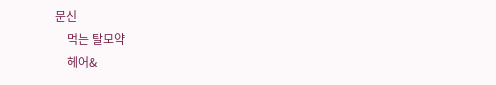문신
    먹는 탈모약
    헤어&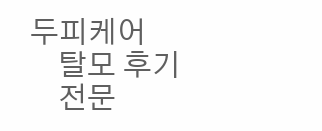두피케어
    탈모 후기
    전문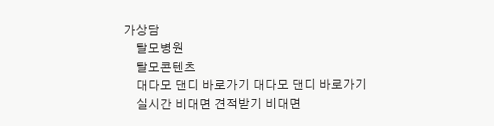가상담
    탈모병원
    탈모콘텐츠
    대다모 댄디 바로가기 대다모 댄디 바로가기
    실시간 비대면 견적받기 비대면